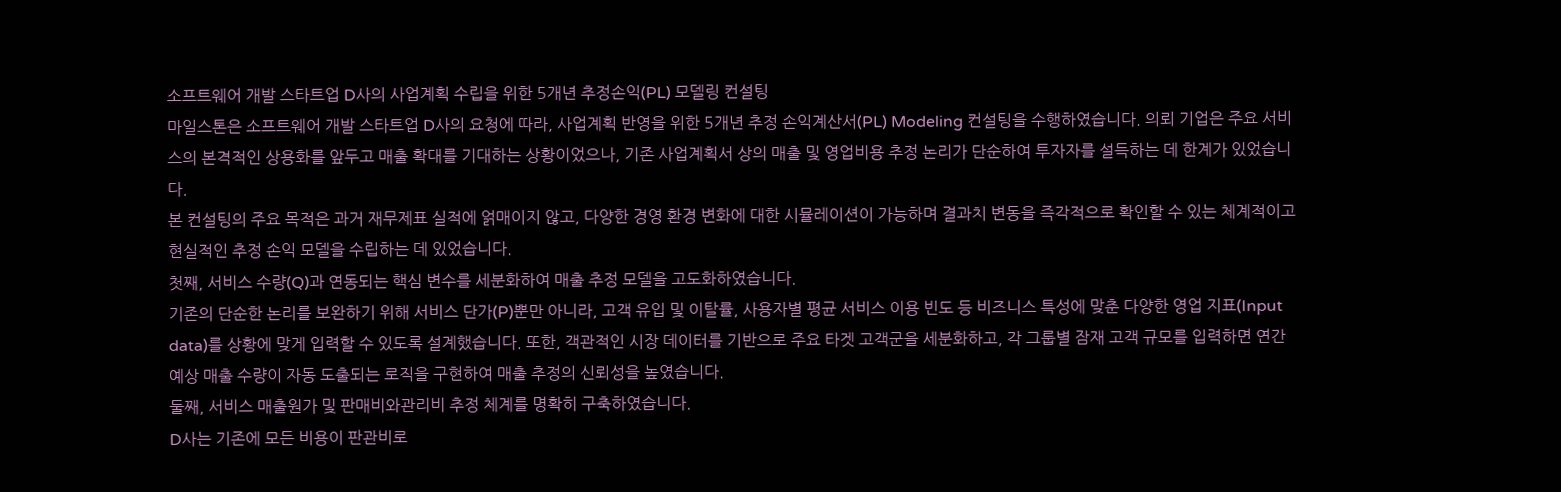소프트웨어 개발 스타트업 D사의 사업계획 수립을 위한 5개년 추정손익(PL) 모델링 컨설팅
마일스톤은 소프트웨어 개발 스타트업 D사의 요청에 따라, 사업계획 반영을 위한 5개년 추정 손익계산서(PL) Modeling 컨설팅을 수행하였습니다. 의뢰 기업은 주요 서비스의 본격적인 상용화를 앞두고 매출 확대를 기대하는 상황이었으나, 기존 사업계획서 상의 매출 및 영업비용 추정 논리가 단순하여 투자자를 설득하는 데 한계가 있었습니다.
본 컨설팅의 주요 목적은 과거 재무제표 실적에 얽매이지 않고, 다양한 경영 환경 변화에 대한 시뮬레이션이 가능하며 결과치 변동을 즉각적으로 확인할 수 있는 체계적이고 현실적인 추정 손익 모델을 수립하는 데 있었습니다.
첫째, 서비스 수량(Q)과 연동되는 핵심 변수를 세분화하여 매출 추정 모델을 고도화하였습니다.
기존의 단순한 논리를 보완하기 위해 서비스 단가(P)뿐만 아니라, 고객 유입 및 이탈률, 사용자별 평균 서비스 이용 빈도 등 비즈니스 특성에 맞춘 다양한 영업 지표(Input data)를 상황에 맞게 입력할 수 있도록 설계했습니다. 또한, 객관적인 시장 데이터를 기반으로 주요 타겟 고객군을 세분화하고, 각 그룹별 잠재 고객 규모를 입력하면 연간 예상 매출 수량이 자동 도출되는 로직을 구현하여 매출 추정의 신뢰성을 높였습니다.
둘째, 서비스 매출원가 및 판매비와관리비 추정 체계를 명확히 구축하였습니다.
D사는 기존에 모든 비용이 판관비로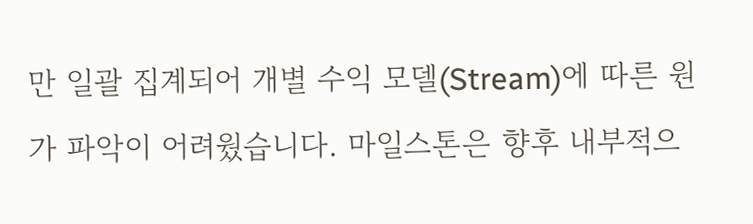만 일괄 집계되어 개별 수익 모델(Stream)에 따른 원가 파악이 어려웠습니다. 마일스톤은 향후 내부적으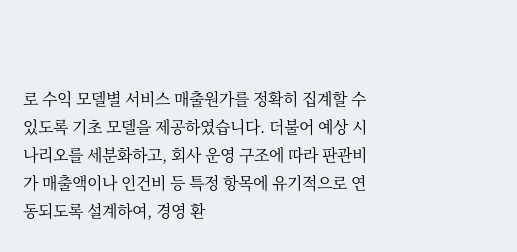로 수익 모델별 서비스 매출원가를 정확히 집계할 수 있도록 기초 모델을 제공하였습니다. 더불어 예상 시나리오를 세분화하고, 회사 운영 구조에 따라 판관비가 매출액이나 인건비 등 특정 항목에 유기적으로 연동되도록 설계하여, 경영 환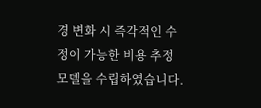경 변화 시 즉각적인 수정이 가능한 비용 추정 모델을 수립하였습니다.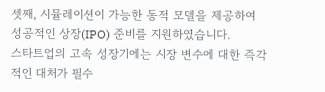셋째, 시뮬레이션이 가능한 동적 모델을 제공하여 성공적인 상장(IPO) 준비를 지원하였습니다.
스타트업의 고속 성장기에는 시장 변수에 대한 즉각적인 대처가 필수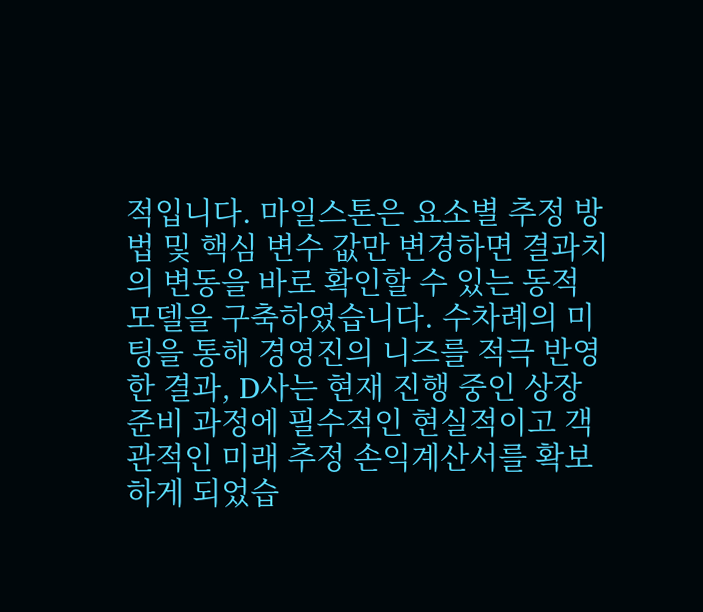적입니다. 마일스톤은 요소별 추정 방법 및 핵심 변수 값만 변경하면 결과치의 변동을 바로 확인할 수 있는 동적 모델을 구축하였습니다. 수차례의 미팅을 통해 경영진의 니즈를 적극 반영한 결과, D사는 현재 진행 중인 상장 준비 과정에 필수적인 현실적이고 객관적인 미래 추정 손익계산서를 확보하게 되었습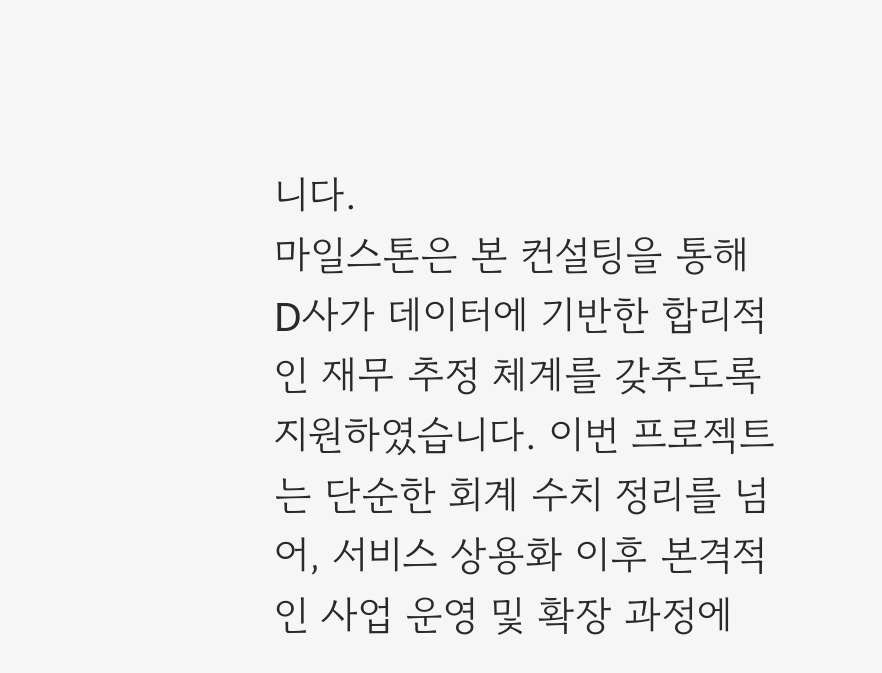니다.
마일스톤은 본 컨설팅을 통해 D사가 데이터에 기반한 합리적인 재무 추정 체계를 갖추도록 지원하였습니다. 이번 프로젝트는 단순한 회계 수치 정리를 넘어, 서비스 상용화 이후 본격적인 사업 운영 및 확장 과정에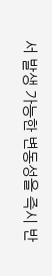서 발생 가능한 변동성을 즉시 반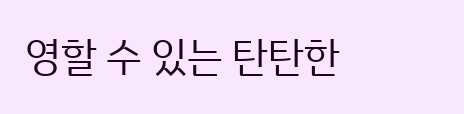영할 수 있는 탄탄한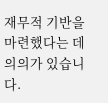재무적 기반을 마련했다는 데 의의가 있습니다.